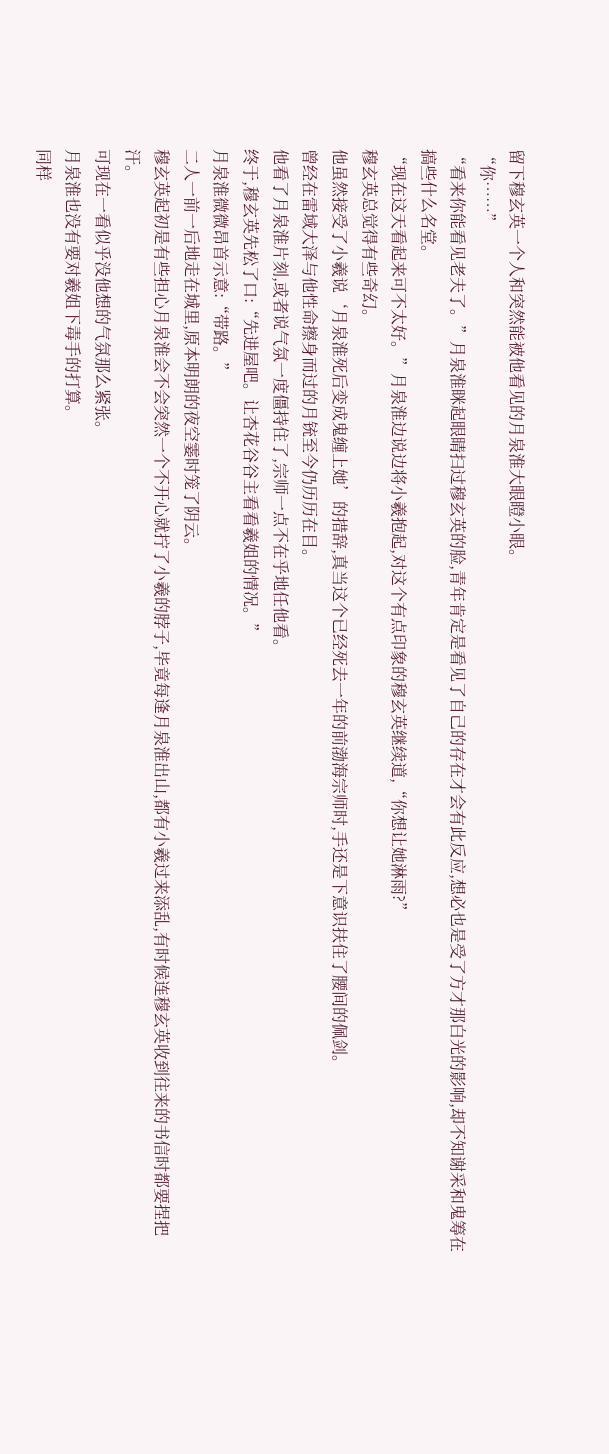留下穆玄英一个人和突然能被他看见的月泉淮大眼瞪小眼。
“你……”
“看来你能看见老夫了。”月泉淮眯起眼睛扫过穆玄英的脸,青年肯定是看见了自己的存在才会有此反应,想必也是受了方才那白光的影响,却不知谢采和鬼筹在搞些什么名堂。
“现在这天看起来可不太好。”月泉淮边说边将小羲抱起,对这个有点印象的穆玄英继续道,“你想让她淋雨?”
穆玄英总觉得有些奇幻。
他虽然接受了小羲说‘月泉淮死后变成鬼缠上她’的措辞,真当这个已经死去一年的前渤海宗师时,手还是下意识扶住了腰间的佩剑。
曾经在雷域大泽与他性命擦身而过的月铳至今仍历历在目。
他看了月泉淮片刻,或者说气氛一度僵持住了,宗师一点不在乎地任他看。
终于,穆玄英先松了口:“先进屋吧。让杏花谷谷主看看羲姐的情况。”
月泉淮微微昂首示意:“带路。”
二人一前一后地走在城里,原本明朗的夜空霎时笼了阴云。
穆玄英起初是有些担心月泉淮会不会突然一个不开心就拧了小羲的脖子,毕竟每逢月泉淮出山,都有小羲过来添乱,有时候连穆玄英收到往来的书信时都要捏把汗。
可现在一看似乎没他想的气氛那么紧张。
月泉淮也没有要对羲姐下毒手的打算。
同样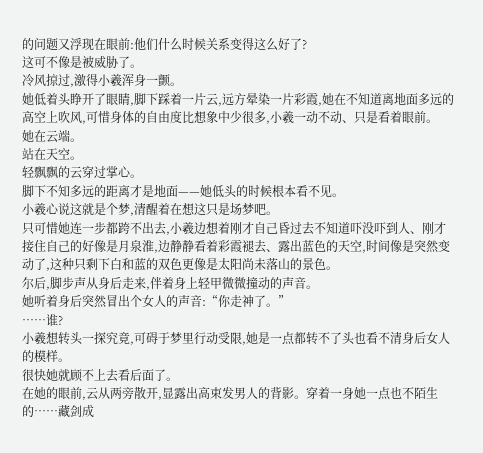的问题又浮现在眼前:他们什么时候关系变得这么好了?
这可不像是被威胁了。
冷风掠过,激得小羲浑身一颤。
她低着头睁开了眼睛,脚下踩着一片云,远方晕染一片彩霞,她在不知道离地面多远的高空上吹风,可惜身体的自由度比想象中少很多,小羲一动不动、只是看着眼前。
她在云端。
站在天空。
轻飘飘的云穿过掌心。
脚下不知多远的距离才是地面——她低头的时候根本看不见。
小羲心说这就是个梦,清醒着在想这只是场梦吧。
只可惜她连一步都跨不出去,小羲边想着刚才自己昏过去不知道吓没吓到人、刚才接住自己的好像是月泉淮,边静静看着彩霞褪去、露出蓝色的天空,时间像是突然变动了,这种只剩下白和蓝的双色更像是太阳尚未落山的景色。
尔后,脚步声从身后走来,伴着身上轻甲微微撞动的声音。
她听着身后突然冒出个女人的声音:“你走神了。”
……谁?
小羲想转头一探究竟,可碍于梦里行动受限,她是一点都转不了头也看不清身后女人的模样。
很快她就顾不上去看后面了。
在她的眼前,云从两旁散开,显露出高束发男人的背影。穿着一身她一点也不陌生的……藏剑成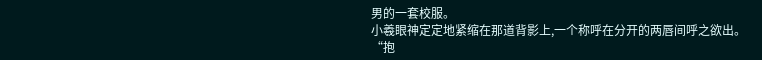男的一套校服。
小羲眼神定定地紧缩在那道背影上,一个称呼在分开的两唇间呼之欲出。
“抱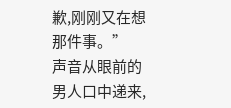歉,刚刚又在想那件事。”
声音从眼前的男人口中递来,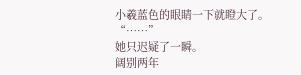小羲蓝色的眼睛一下就瞪大了。
“……”
她只迟疑了一瞬。
阔别两年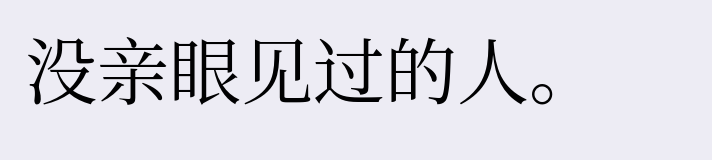没亲眼见过的人。